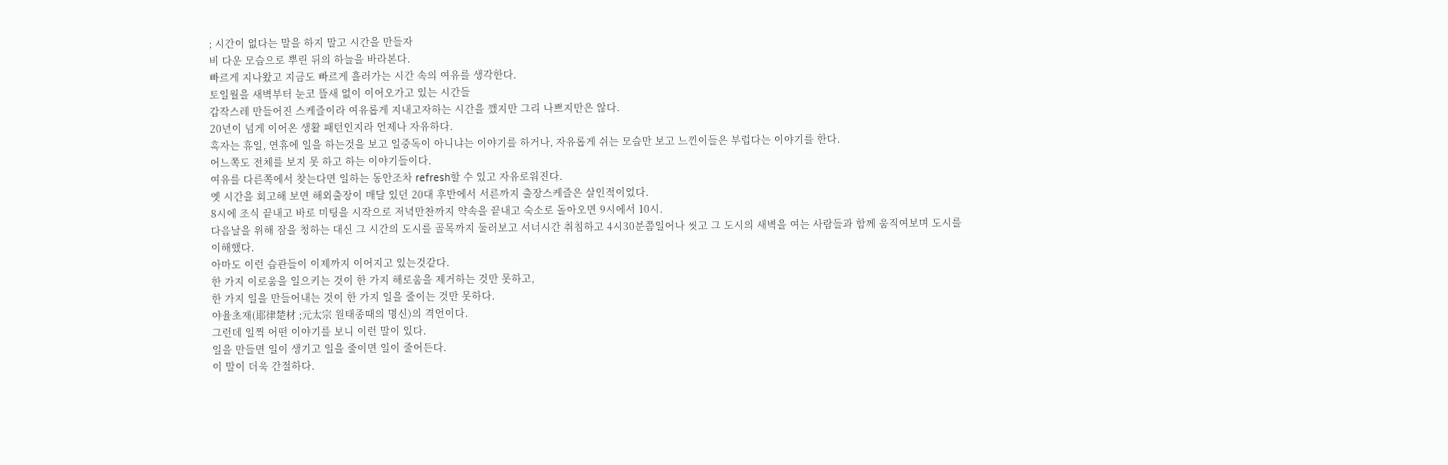; 시간이 없다는 말을 하지 말고 시간을 만들자
비 다운 모습으로 뿌린 뒤의 하늘을 바라본다.
빠르게 지나왔고 지금도 빠르게 흘러가는 시간 속의 여유를 생각한다.
토일월을 새벽부터 눈코 뜰새 없이 이어오가고 있는 시간들
갑작스레 만들어진 스케즐이라 여유롭게 지내고자하는 시간을 깼지만 그리 나쁘지만은 않다.
20년이 넘게 이어온 생활 패턴인지라 언제나 자유하다.
혹자는 휴일, 연휴에 일을 하는것을 보고 일중독이 아니냐는 이야기를 하거나, 자유롭게 쉬는 모습만 보고 느낀이들은 부럽다는 이야기를 한다.
어느쪽도 전체를 보지 못 하고 하는 이야기들이다.
여유를 다른쪽에서 찾는다면 일하는 동안조차 refresh할 수 있고 자유로워진다.
옛 시간을 회고해 보면 해외출장이 매달 있던 20대 후반에서 서른까지 출장스케즐은 살인적이었다.
8시에 조식 끝내고 바로 미팅을 시작으로 저녁만찬까지 약속을 끝내고 숙소로 돌아오면 9시에서 10시.
다음날을 위해 잠을 청하는 대신 그 시간의 도시를 골목까지 둘러보고 서너시간 취침하고 4시30분쯤일어나 씻고 그 도시의 새벽을 여는 사람들과 함께 움직여보며 도시를 이해했다.
아마도 이런 습관들이 이제까지 이어지고 있는것같다.
한 가지 이로움을 일으키는 것이 한 가지 해로움을 제거하는 것만 못하고,
한 가지 일을 만들어내는 것이 한 가지 일을 줄이는 것만 못하다.
야율초재(耶律楚材 ;元太宗 원태종때의 명신)의 격언이다.
그런데 일찍 어떤 이야기를 보니 이런 말이 있다.
일을 만들면 일이 생기고 일을 줄이면 일이 줄어든다.
이 말이 더욱 간절하다.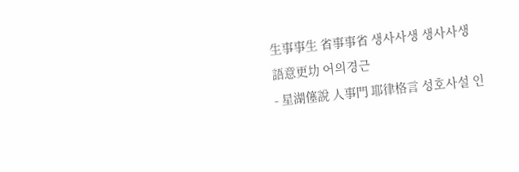生事事生 省事事省 생사사생 생사사생
語意更㘦 어의경근
- 星湖僿說 人事門 耶律格言 성호사설 인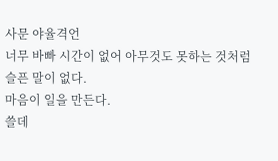사문 야율격언
너무 바빠 시간이 없어 아무것도 못하는 것처럼 슬픈 말이 없다.
마음이 일을 만든다.
쓸데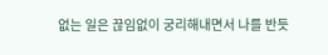없는 일은 끊임없이 궁리해내면서 나를 반듯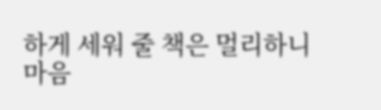하게 세워 줄 책은 멀리하니 마음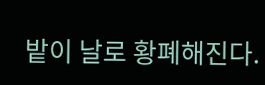밭이 날로 황폐해진다.